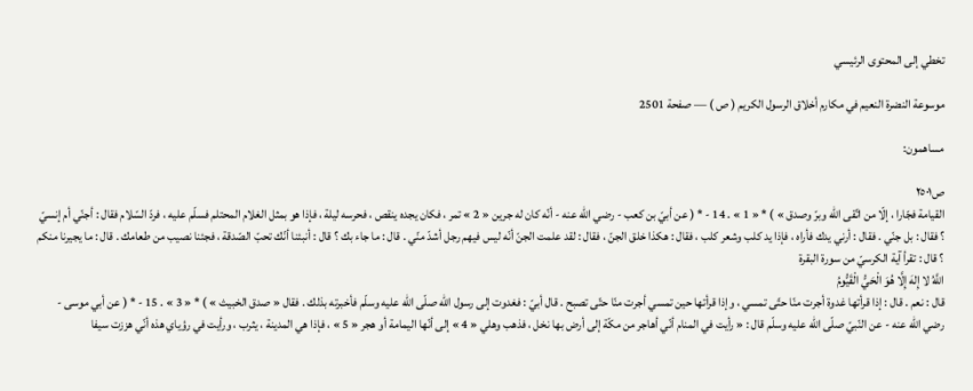تخطي إلى المحتوى الرئيسي

موسوعة النضرة النعيم في مكارم أخلاق الرسول الكريم ( ص ) — صفحة 2501

مساهمون:

ص٢٥٠١
القيامة فجّارا ، إلّا من اتّقى اللّه وبرّ وصدق » ) * « 1 » . 14 - * ( عن أبيّ بن كعب - رضي اللّه عنه - أنّه كان له جرين « 2 » تمر ، فكان يجده ينقص ، فحرسه ليلة ، فإذا هو بمثل الغلام المحتلم فسلّم عليه ، فردّ السّلام فقال : أجنّي أم إنسيّ ؟ فقال : بل جنّي . فقال : أرني يدك فأراه ، فإذا يد كلب وشعر كلب ، فقال : هكذا خلق الجنّ ، فقال : لقد علمت الجنّ أنّه ليس فيهم رجل أشدّ منّي . قال : ما جاء بك ؟ قال : أنبئنا أنّك تحبّ الصّدقة ، فجئنا نصيب من طعامك . قال : ما يجيرنا منكم ؟ قال : تقرأ آية الكرسيّ من سورة البقرة
اللَّهُ لا إِلهَ إِلَّا هُوَ الْحَيُّ الْقَيُّومُ
قال : نعم . قال : إذا قرأتها غدوة أجرت منّا حتّى تمسي ، وإذا قرأتها حين تمسي أجرت منّا حتّى تصبح . قال أبيّ : فغدوت إلى رسول اللّه صلّى اللّه عليه وسلّم فأخبرته بذلك . فقال « صدق الخبيث » ) * « 3 » . 15 - * ( عن أبي موسى - رضي اللّه عنه - عن النّبيّ صلّى اللّه عليه وسلّم قال : « رأيت في المنام أنّي أهاجر من مكّة إلى أرض بها نخل ، فذهب وهلي « 4 » إلى أنّها اليمامة أو هجر « 5 » ، فإذا هي المدينة ، يثرب ، ورأيت في رؤياي هذه أنّي هززت سيفا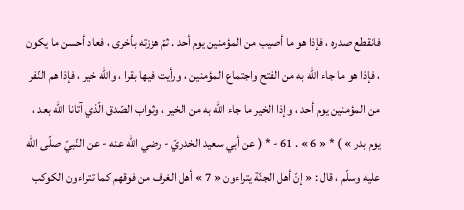فانقطع صدره ، فإذا هو ما أصيب من المؤمنين يوم أحد . ثمّ هززته بأخرى ، فعاد أحسن ما يكون ، فإذا هو ما جاء اللّه به من الفتح واجتماع المؤمنين ، ورأيت فيها بقرا ، واللّه خير ، فإذا هم النّفر من المؤمنين يوم أحد ، وإذا الخير ما جاء اللّه به من الخير ، وثواب الصّدق الّذي آتانا اللّه بعد ، يوم بدر » ) * « 6 » . 61 - * ( عن أبي سعيد الخدريّ - رضي اللّه عنه - عن النّبيّ صلّى اللّه عليه وسلّم ، قال : « إنّ أهل الجنّة يتراءون « 7 » أهل الغرف من فوقهم كما تتراءون الكوكب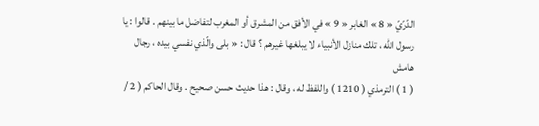الدّرّيّ « 8 » الغابر « 9 » في الأفق من المشرق أو المغرب لتفاضل ما بينهم . قالوا : يا رسول اللّه ، تلك منازل الأنبياء لا يبلغها غيرهم ؟ قال : « بلى والّذي نفسي بيده ، رجال
هامش
( 1 ) الترمذي ( 1210 ) واللفظ له ، وقال : هذا حديث حسن صحيح . وقال الحاكم ( 2 /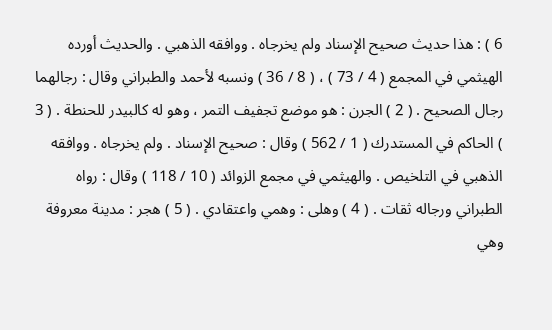6 ) : هذا حديث صحيح الإسناد ولم يخرجاه . ووافقه الذهبي . والحديث أورده الهيثمي في المجمع ( 4 / 73 ) ، ( 8 / 36 ) ونسبه لأحمد والطبراني وقال : رجالهما رجال الصحيح . ( 2 ) الجرن : هو موضع تجفيف التمر ، وهو له كالبيدر للحنطة . ( 3 ) الحاكم في المستدرك ( 1 / 562 ) وقال : صحيح الإسناد . ولم يخرجاه . ووافقه الذهبي في التلخيص . والهيثمي في مجمع الزوائد ( 10 / 118 ) وقال : رواه الطبراني ورجاله ثقات . ( 4 ) وهلى : وهمي واعتقادي . ( 5 ) هجر : مدينة معروفة وهي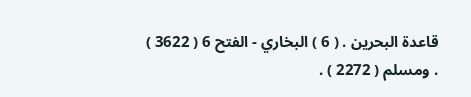قاعدة البحرين . ( 6 ) البخاري - الفتح 6 ( 3622 ) . ومسلم ( 2272 ) .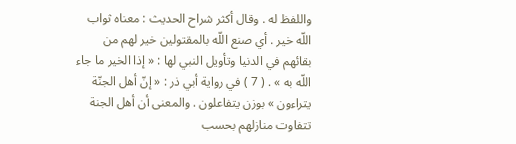واللفظ له . وقال أكثر شراح الحديث : معناه ثواب اللّه خير . أي صنع اللّه بالمقتولين خير لهم من بقائهم في الدنيا وتأويل النبي لها : « إذا الخير ما جاء اللّه به » . ( 7 ) في رواية أبي ذر : « إنّ أهل الجنّة يتراءون » بوزن يتفاعلون . والمعنى أن أهل الجنة تتفاوت منازلهم بحسب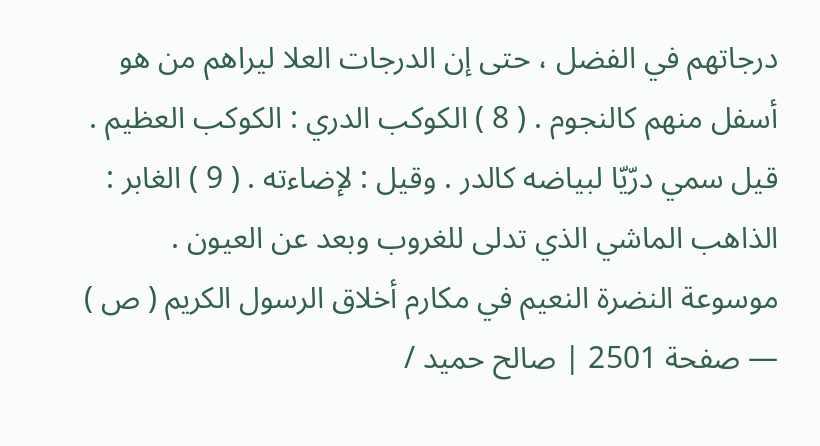درجاتهم في الفضل ، حتى إن الدرجات العلا ليراهم من هو أسفل منهم كالنجوم . ( 8 ) الكوكب الدري : الكوكب العظيم . قيل سمي درّيّا لبياضه كالدر . وقيل : لإضاءته . ( 9 ) الغابر : الذاهب الماشي الذي تدلى للغروب وبعد عن العيون .
موسوعة النضرة النعيم في مكارم أخلاق الرسول الكريم ( ص ) — صفحة 2501 | صالح حميد /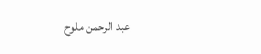عبد الرحمن ملوح